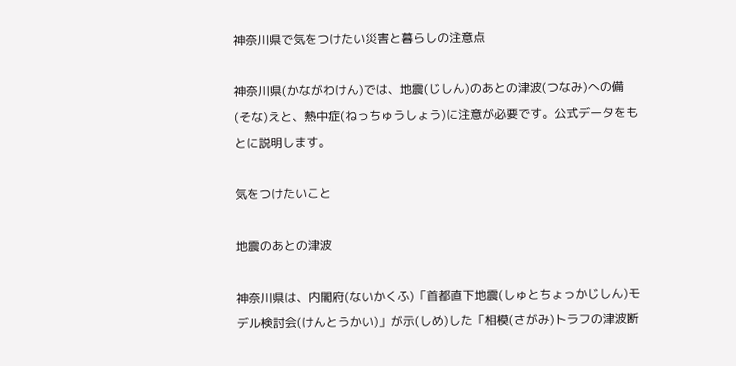神奈川県で気をつけたい災害と暮らしの注意点

神奈川県(かながわけん)では、地震(じしん)のあとの津波(つなみ)への備(そな)えと、熱中症(ねっちゅうしょう)に注意が必要です。公式データをもとに説明します。

気をつけたいこと

地震のあとの津波

神奈川県は、内閣府(ないかくふ)「首都直下地震(しゅとちょっかじしん)モデル検討会(けんとうかい)」が示(しめ)した「相模(さがみ)トラフの津波断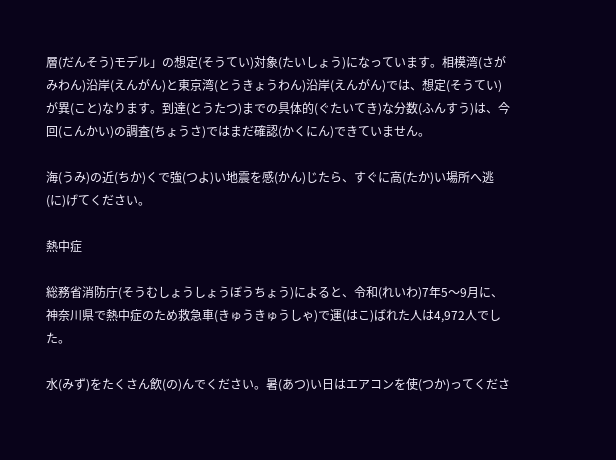層(だんそう)モデル」の想定(そうてい)対象(たいしょう)になっています。相模湾(さがみわん)沿岸(えんがん)と東京湾(とうきょうわん)沿岸(えんがん)では、想定(そうてい)が異(こと)なります。到達(とうたつ)までの具体的(ぐたいてき)な分数(ふんすう)は、今回(こんかい)の調査(ちょうさ)ではまだ確認(かくにん)できていません。

海(うみ)の近(ちか)くで強(つよ)い地震を感(かん)じたら、すぐに高(たか)い場所へ逃(に)げてください。

熱中症

総務省消防庁(そうむしょうしょうぼうちょう)によると、令和(れいわ)7年5〜9月に、神奈川県で熱中症のため救急車(きゅうきゅうしゃ)で運(はこ)ばれた人は4,972人でした。

水(みず)をたくさん飲(の)んでください。暑(あつ)い日はエアコンを使(つか)ってくださ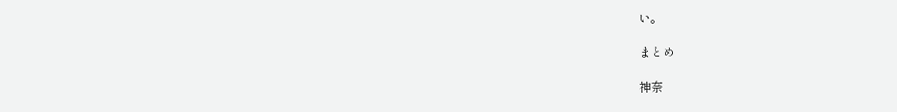い。

まとめ

神奈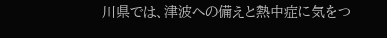川県では、津波への備えと熱中症に気をつ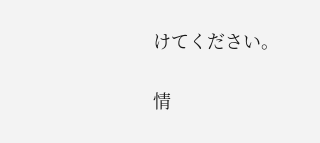けてください。


情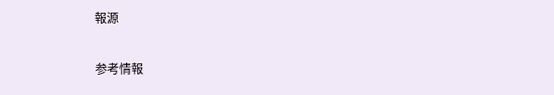報源

参考情報